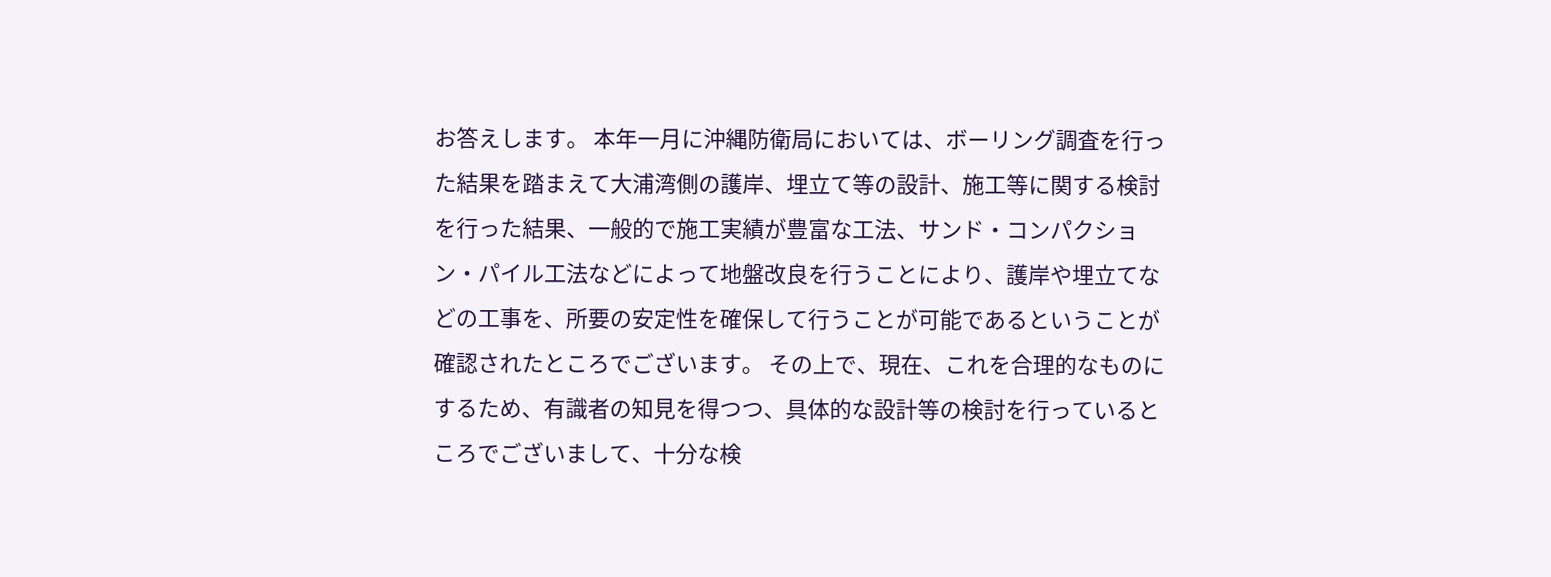お答えします。 本年一月に沖縄防衛局においては、ボーリング調査を行った結果を踏まえて大浦湾側の護岸、埋立て等の設計、施工等に関する検討を行った結果、一般的で施工実績が豊富な工法、サンド・コンパクション・パイル工法などによって地盤改良を行うことにより、護岸や埋立てなどの工事を、所要の安定性を確保して行うことが可能であるということが確認されたところでございます。 その上で、現在、これを合理的なものにするため、有識者の知見を得つつ、具体的な設計等の検討を行っているところでございまして、十分な検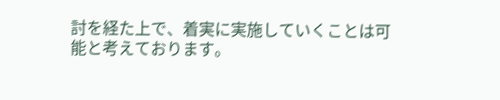討を経た上で、着実に実施していくことは可能と考えております。